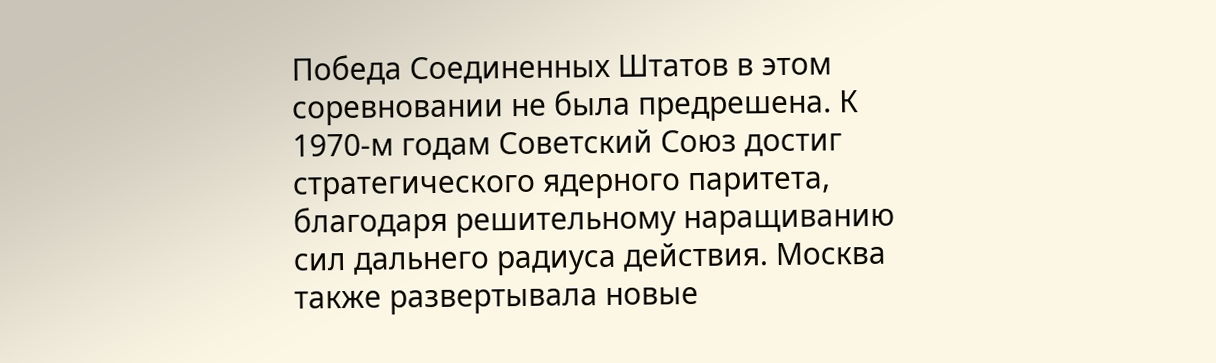Победа Соединенных Штатов в этом соревновании не была предрешена. К 1970-м годам Советский Союз достиг стратегического ядерного паритета, благодаря решительному наращиванию сил дальнего радиуса действия. Москва также развертывала новые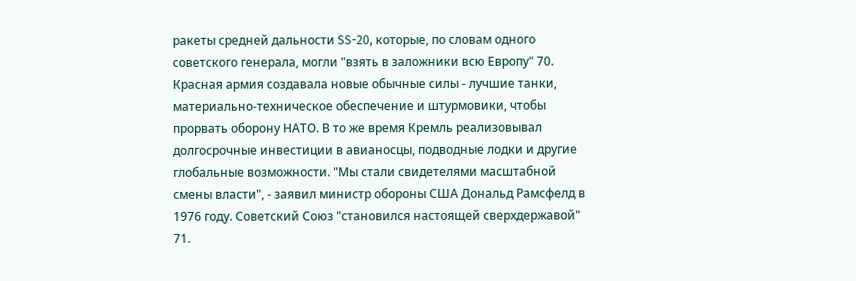ракеты средней дальности SS-20, которые, по словам одного советского генерала, могли "взять в заложники всю Европу" 70. Красная армия создавала новые обычные силы - лучшие танки, материально-техническое обеспечение и штурмовики, чтобы прорвать оборону НАТО. В то же время Кремль реализовывал долгосрочные инвестиции в авианосцы, подводные лодки и другие глобальные возможности. "Мы стали свидетелями масштабной смены власти", - заявил министр обороны США Дональд Рамсфелд в 1976 году. Советский Союз "становился настоящей сверхдержавой" 71.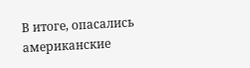В итоге, опасались американские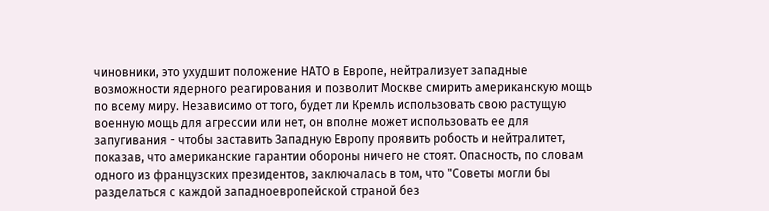чиновники, это ухудшит положение НАТО в Европе, нейтрализует западные возможности ядерного реагирования и позволит Москве смирить американскую мощь по всему миру. Независимо от того, будет ли Кремль использовать свою растущую военную мощь для агрессии или нет, он вполне может использовать ее для запугивания - чтобы заставить Западную Европу проявить робость и нейтралитет, показав, что американские гарантии обороны ничего не стоят. Опасность, по словам одного из французских президентов, заключалась в том, что "Советы могли бы разделаться с каждой западноевропейской страной без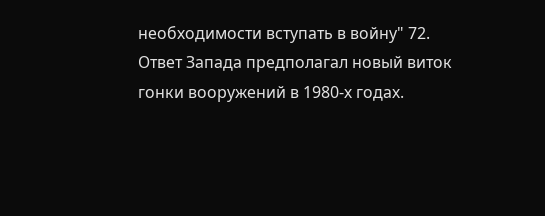необходимости вступать в войну" 72. Ответ Запада предполагал новый виток гонки вооружений в 1980-х годах.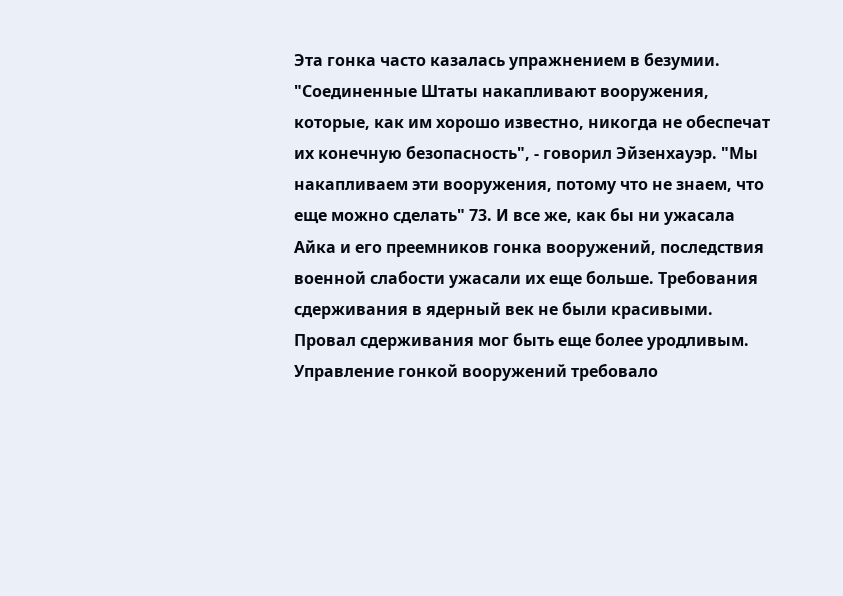Эта гонка часто казалась упражнением в безумии. "Соединенные Штаты накапливают вооружения, которые, как им хорошо известно, никогда не обеспечат их конечную безопасность", - говорил Эйзенхауэр. "Мы накапливаем эти вооружения, потому что не знаем, что еще можно сделать" 73. И все же, как бы ни ужасала Айка и его преемников гонка вооружений, последствия военной слабости ужасали их еще больше. Требования сдерживания в ядерный век не были красивыми. Провал сдерживания мог быть еще более уродливым.
Управление гонкой вооружений требовало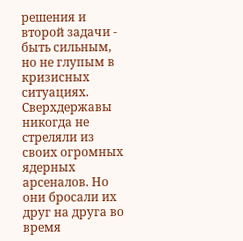решения и второй задачи - быть сильным, но не глупым в кризисных ситуациях. Сверхдержавы никогда не стреляли из своих огромных ядерных арсеналов. Но они бросали их друг на друга во время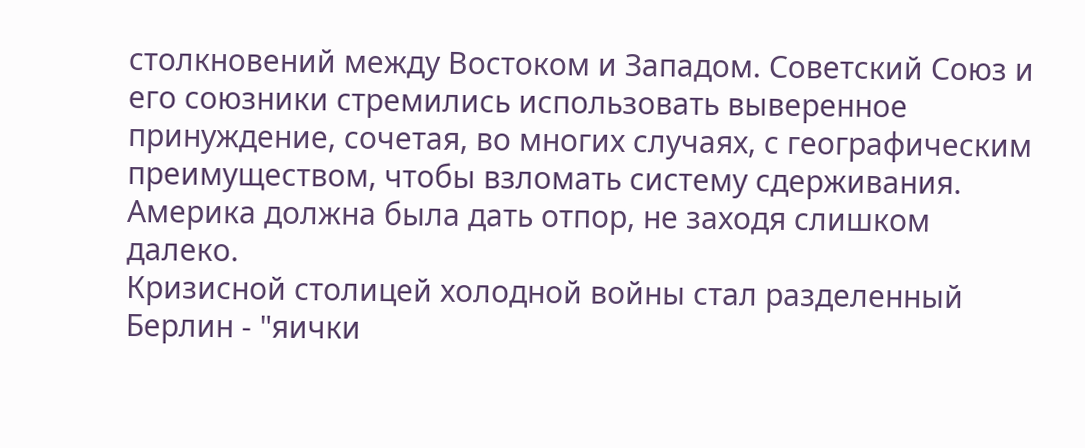столкновений между Востоком и Западом. Советский Союз и его союзники стремились использовать выверенное принуждение, сочетая, во многих случаях, с географическим преимуществом, чтобы взломать систему сдерживания. Америка должна была дать отпор, не заходя слишком далеко.
Кризисной столицей холодной войны стал разделенный Берлин - "яички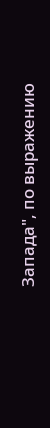Запада", по выражению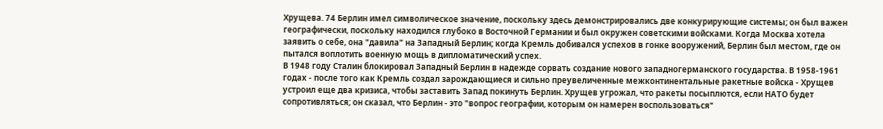Хрущева. 74 Берлин имел символическое значение, поскольку здесь демонстрировались две конкурирующие системы; он был важен географически, поскольку находился глубоко в Восточной Германии и был окружен советскими войсками. Когда Москва хотела заявить о себе, она "давила" на Западный Берлин; когда Кремль добивался успехов в гонке вооружений, Берлин был местом, где он пытался воплотить военную мощь в дипломатический успех.
В 1948 году Сталин блокировал Западный Берлин в надежде сорвать создание нового западногерманского государства. В 1958-1961 годах - после того как Кремль создал зарождающиеся и сильно преувеличенные межконтинентальные ракетные войска - Хрущев устроил еще два кризиса, чтобы заставить Запад покинуть Берлин. Хрущев угрожал, что ракеты посыплются, если НАТО будет сопротивляться; он сказал, что Берлин - это "вопрос географии, которым он намерен воспользоваться"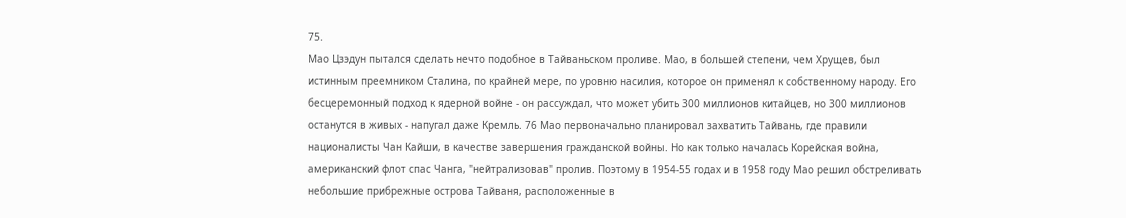75.
Мао Цзэдун пытался сделать нечто подобное в Тайваньском проливе. Мао, в большей степени, чем Хрущев, был истинным преемником Сталина, по крайней мере, по уровню насилия, которое он применял к собственному народу. Его бесцеремонный подход к ядерной войне - он рассуждал, что может убить 300 миллионов китайцев, но 300 миллионов останутся в живых - напугал даже Кремль. 76 Мао первоначально планировал захватить Тайвань, где правили националисты Чан Кайши, в качестве завершения гражданской войны. Но как только началась Корейская война, американский флот спас Чанга, "нейтрализовав" пролив. Поэтому в 1954-55 годах и в 1958 году Мао решил обстреливать небольшие прибрежные острова Тайваня, расположенные в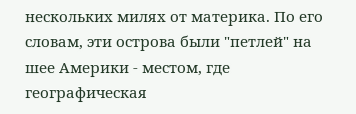нескольких милях от материка. По его словам, эти острова были "петлей" на шее Америки - местом, где географическая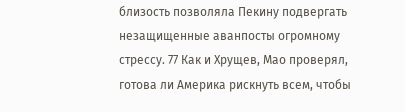близость позволяла Пекину подвергать незащищенные аванпосты огромному стрессу. 77 Как и Хрущев, Мао проверял, готова ли Америка рискнуть всем, чтобы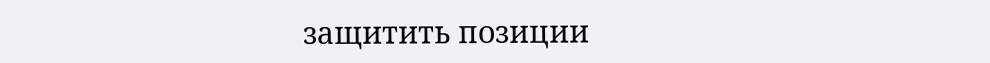защитить позиции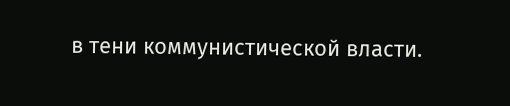в тени коммунистической власти.